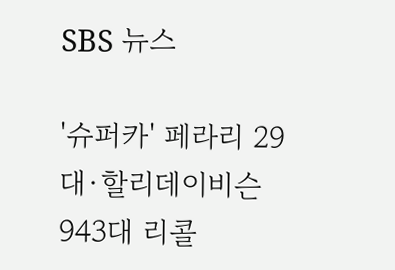SBS 뉴스

'슈퍼카' 페라리 29대·할리데이비슨 943대 리콜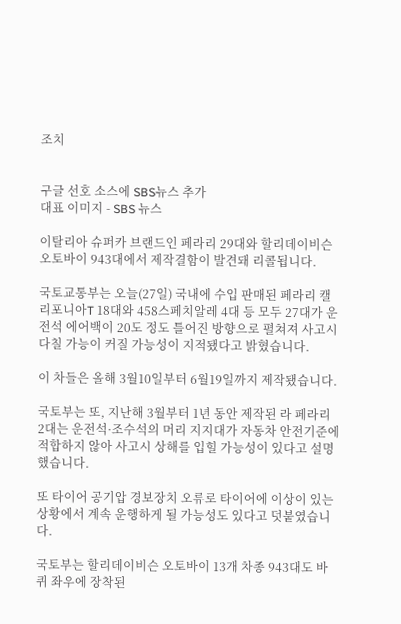조치


구글 선호 소스에 SBS뉴스 추가
대표 이미지 - SBS 뉴스

이탈리아 슈퍼카 브랜드인 페라리 29대와 할리데이비슨 오토바이 943대에서 제작결함이 발견돼 리콜됩니다.

국토교통부는 오늘(27일) 국내에 수입 판매된 페라리 캘리포니아T 18대와 458스페치알레 4대 등 모두 27대가 운전석 에어백이 20도 정도 틀어진 방향으로 펼쳐져 사고시 다칠 가능이 커질 가능성이 지적됐다고 밝혔습니다.

이 차들은 올해 3월10일부터 6월19일까지 제작됐습니다.

국토부는 또, 지난해 3월부터 1년 동안 제작된 라 페라리 2대는 운전석·조수석의 머리 지지대가 자동차 안전기준에 적합하지 않아 사고시 상해를 입힐 가능성이 있다고 설명했습니다.

또 타이어 공기압 경보장치 오류로 타이어에 이상이 있는 상황에서 계속 운행하게 될 가능성도 있다고 덧붙였습니다.

국토부는 할리데이비슨 오토바이 13개 차종 943대도 바퀴 좌우에 장착된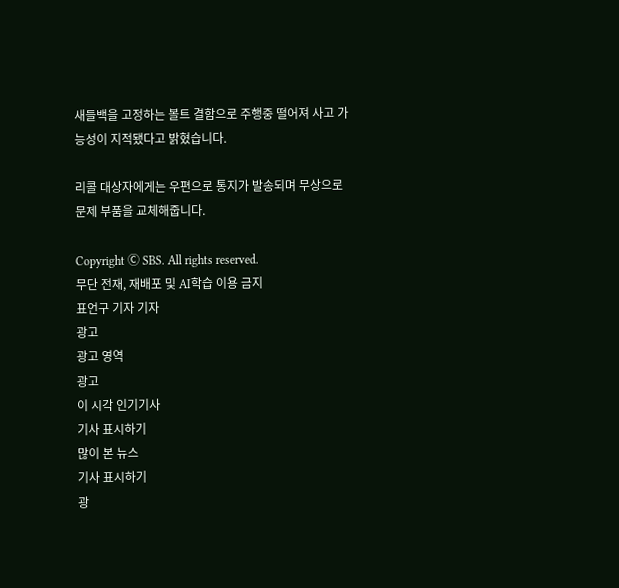새들백을 고정하는 볼트 결함으로 주행중 떨어져 사고 가능성이 지적됐다고 밝혔습니다.

리콜 대상자에게는 우편으로 통지가 발송되며 무상으로 문제 부품을 교체해줍니다.

Copyright Ⓒ SBS. All rights reserved.
무단 전재, 재배포 및 AI학습 이용 금지
표언구 기자 기자
광고
광고 영역
광고
이 시각 인기기사
기사 표시하기
많이 본 뉴스
기사 표시하기
광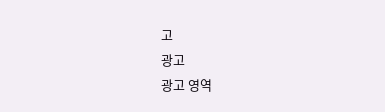고
광고
광고 영역